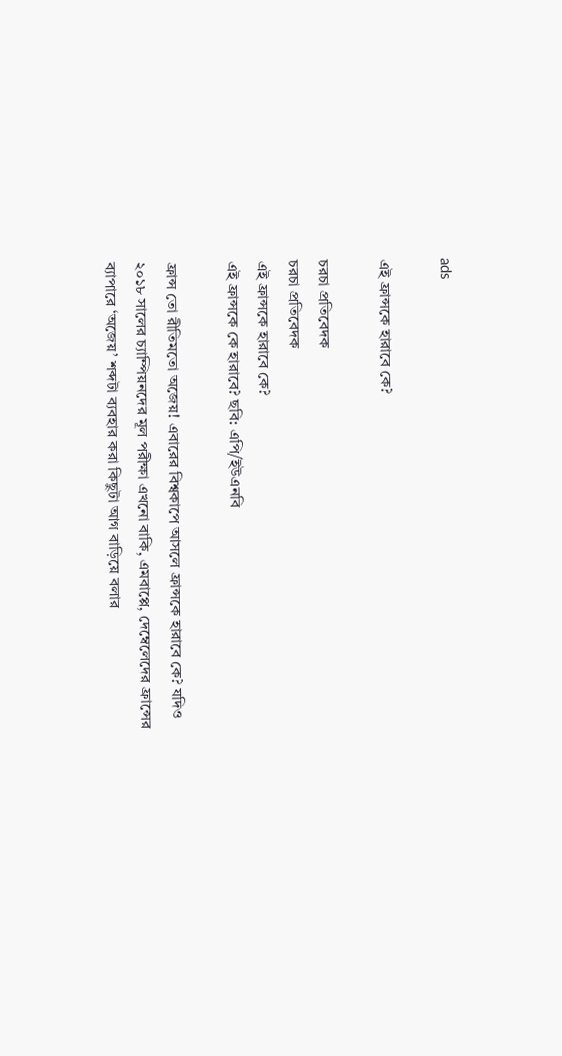ads

এই ফ্রান্সকে হারাবে কে?

চরচা প্রতিবেদক
চরচা প্রতিবেদক
এই ফ্রান্সকে হারাবে কে?
এই ফ্রান্সকে কে হারাবে? ছবি: এপি/ইউএনবি

ফ্রান্স তো রীতিমতো অজেয়! এবারের বিশ্বকাপে আসলে ফ্রান্সকে হারাবে কে? যদিও ২০১৮ সালের চ্যাম্পিয়নদের মূল পরীক্ষা এখনো বাকি, এমবাপ্পে, দেম্বেলেদের ফ্রান্সের ব্যাপারে ‘অজেয়’ শব্দটা ব্যবহার করা কিছুটা আগ বাড়িয়ে বলার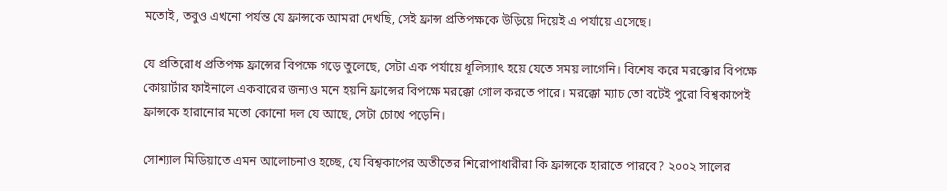মতোই, তবুও এখনো পর্যন্ত যে ফ্রান্সকে আমরা দেখছি, সেই ফ্রান্স প্রতিপক্ষকে উড়িয়ে দিয়েই এ পর্যায়ে এসেছে।

যে প্রতিরোধ প্রতিপক্ষ ফ্রান্সের বিপক্ষে গড়ে তুলেছে, সেটা এক পর্যায়ে ধূলিস্যাৎ হয়ে যেতে সময় লাগেনি। বিশেষ করে মরক্কোর বিপক্ষে কোয়ার্টার ফাইনালে একবারের জন্যও মনে হয়নি ফ্রান্সের বিপক্ষে মরক্কো গোল করতে পারে। মরক্কো ম্যাচ তো বটেই পুরো বিশ্বকাপেই ফ্রান্সকে হারানোর মতো কোনো দল যে আছে, সেটা চোখে পড়েনি।

সোশ্যাল মিডিয়াতে এমন আলোচনাও হচ্ছে, যে বিশ্বকাপের অতীতের শিরোপাধারীরা কি ফ্রান্সকে হারাতে পারবে? ২০০২ সালের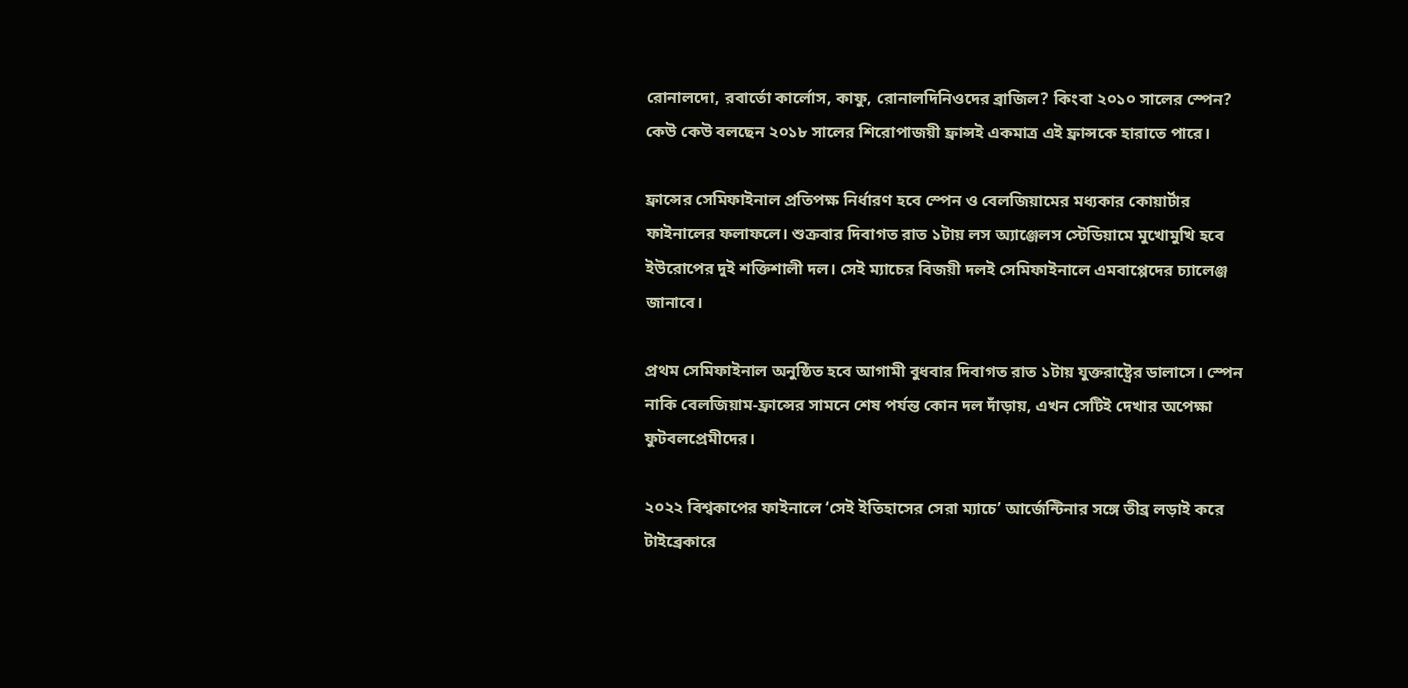রোনালদো, রবার্তো কার্লোস, কাফু, রোনালদিনিওদের ব্রাজিল? কিংবা ২০১০ সালের স্পেন? কেউ কেউ বলছেন ২০১৮ সালের শিরোপাজয়ী ফ্রান্সই একমাত্র এই ফ্রান্সকে হারাতে পারে।

ফ্রান্সের সেমিফাইনাল প্রতিপক্ষ নির্ধারণ হবে স্পেন ও বেলজিয়ামের মধ্যকার কোয়ার্টার ফাইনালের ফলাফলে। শুক্রবার দিবাগত রাত ১টায় লস অ্যাঞ্জেলস স্টেডিয়ামে মুখোমুখি হবে ইউরোপের দুই শক্তিশালী দল। সেই ম্যাচের বিজয়ী দলই সেমিফাইনালে এমবাপ্পেদের চ্যালেঞ্জ জানাবে।

প্রথম সেমিফাইনাল অনুষ্ঠিত হবে আগামী বুধবার দিবাগত রাত ১টায় যুক্তরাষ্ট্রের ডালাসে। স্পেন নাকি বেলজিয়াম-ফ্রান্সের সামনে শেষ পর্যন্ত কোন দল দাঁড়ায়, এখন সেটিই দেখার অপেক্ষা ফুটবলপ্রেমীদের।

২০২২ বিশ্বকাপের ফাইনালে ‘সেই ইতিহাসের সেরা ম্যাচে’ আর্জেন্টিনার সঙ্গে তীব্র লড়াই করে টাইব্রেকারে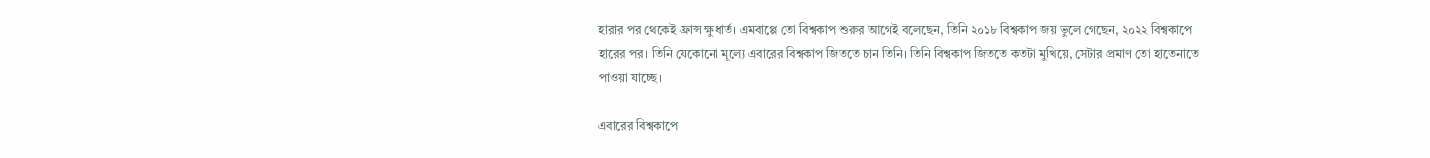হারার পর থেকেই ফ্রান্স ক্ষুধার্ত। এমবাপ্পে তো বিশ্বকাপ শুরুর আগেই বলেছেন, তিনি ২০১৮ বিশ্বকাপ জয় ভুলে গেছেন, ২০২২ বিশ্বকাপে হারের পর। তিনি যেকোনো মূল্যে এবারের বিশ্বকাপ জিততে চান তিনি। তিনি বিশ্বকাপ জিততে কতটা মুখিয়ে, সেটার প্রমাণ তো হাতেনাতে পাওয়া যাচ্ছে।

এবারের বিশ্বকাপে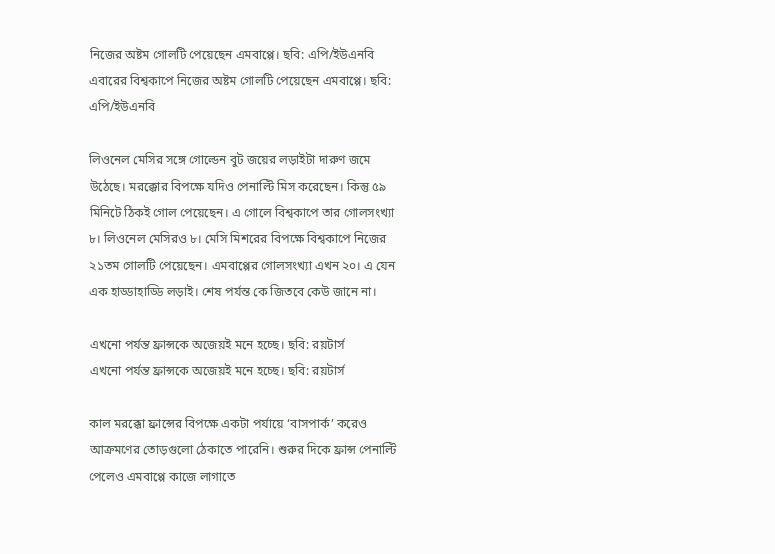নিজের অষ্টম গোলটি পেয়েছেন এমবাপ্পে। ছবি: এপি/ইউএনবি
এবারের বিশ্বকাপে নিজের অষ্টম গোলটি পেয়েছেন এমবাপ্পে। ছবি: এপি/ইউএনবি

লিওনেল মেসির সঙ্গে গোল্ডেন বুট জয়ের লড়াইটা দারুণ জমে উঠেছে। মরক্কোর বিপক্ষে যদিও পেনাল্টি মিস করেছেন। কিন্তু ৫৯ মিনিটে ঠিকই গোল পেয়েছেন। এ গোলে বিশ্বকাপে তার গোলসংখ্যা ৮। লিওনেল মেসিরও ৮। মেসি মিশরের বিপক্ষে বিশ্বকাপে নিজের ২১তম গোলটি পেয়েছেন। এমবাপ্পের গোলসংখ্যা এখন ২০। এ যেন এক হাড্ডাহাড্ডি লড়াই। শেষ পর্যন্ত কে জিতবে কেউ জানে না।

এখনো পর্যন্ত ফ্রান্সকে অজেয়ই মনে হচ্ছে। ছবি: রয়টার্স
এখনো পর্যন্ত ফ্রান্সকে অজেয়ই মনে হচ্ছে। ছবি: রয়টার্স

কাল মরক্কো ফ্রান্সের বিপক্ষে একটা পর্যায়ে ‘বাসপার্ক’ করেও আক্রমণের তোড়গুলো ঠেকাতে পারেনি। শুরুর দিকে ফ্রান্স পেনাল্টি পেলেও এমবাপ্পে কাজে লাগাতে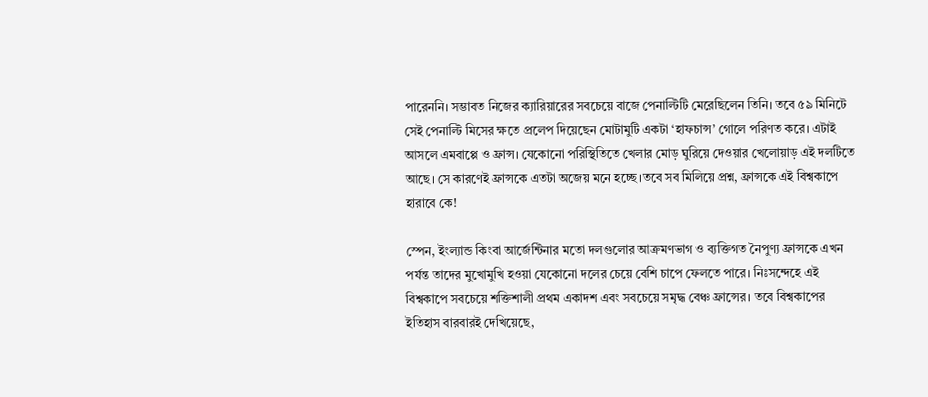পারেননি। সম্ভাবত নিজের ক্যারিয়ারের সবচেয়ে বাজে পেনাল্টিটি মেরেছিলেন তিনি। তবে ৫৯ মিনিটে সেই পেনাল্টি মিসের ক্ষতে প্রলেপ দিয়েছেন মোটামুটি একটা ‘হাফচান্স’ গোলে পরিণত করে। এটাই আসলে এমবাপ্পে ও ফ্রান্স। যেকোনো পরিস্থিতিতে খেলার মোড় ঘুরিয়ে দেওয়ার খেলোয়াড় এই দলটিতে আছে। সে কারণেই ফ্রান্সকে এতটা অজেয় মনে হচ্ছে।তবে সব মিলিয়ে প্রশ্ন, ফ্রান্সকে এই বিশ্বকাপে হারাবে কে!

স্পেন, ইংল্যান্ড কিংবা আর্জেন্টিনার মতো দলগুলোর আক্রমণভাগ ও ব্যক্তিগত নৈপুণ্য ফ্রান্সকে এখন পর্যন্ত তাদের মুখোমুখি হওয়া যেকোনো দলের চেয়ে বেশি চাপে ফেলতে পারে। নিঃসন্দেহে এই বিশ্বকাপে সবচেয়ে শক্তিশালী প্রথম একাদশ এবং সবচেয়ে সমৃদ্ধ বেঞ্চ ফ্রান্সের। তবে বিশ্বকাপের ইতিহাস বারবারই দেখিয়েছে,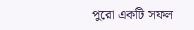পুরো একটি সফল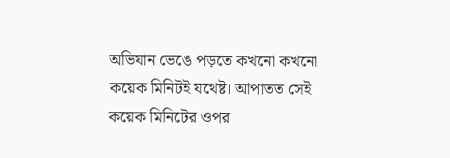অভিযান ভেঙে পড়তে কখনো কখনো কয়েক মিনিটই যথেষ্ট। আপাতত সেই কয়েক মিনিটের ওপর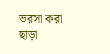ভরসা করা ছাড়া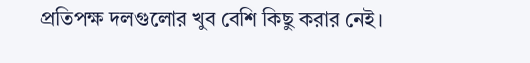প্রতিপক্ষ দলগুলোর খুব বেশি কিছু করার নেই।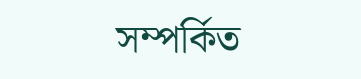সম্পর্কিত